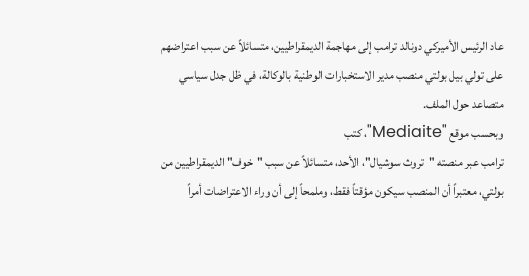عاد الرئيس الأميركي دونالد ترامب إلى مهاجمة الديمقراطيين، متسائلاً عن سبب اعتراضهم على تولي بيل بولتي منصب مدير الاستخبارات الوطنية بالوكالة، في ظل جدل سياسي متصاعد حول الملف.
وبحسب موقع "Mediaite"، كتب
ترامب عبر منصته "تروث سوشيال"، الأحد، متسائلاً عن سبب "خوف" الديمقراطيين من بولتي، معتبراً أن المنصب سيكون مؤقتاً فقط، وملمحاً إلى أن وراء الاعتراضات أمراً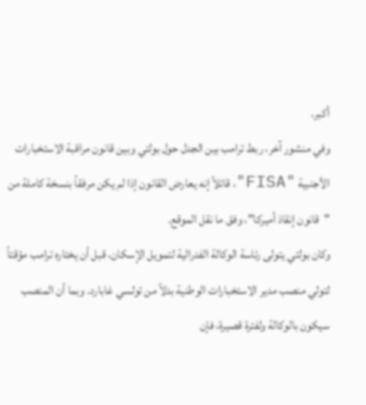أكبر.
وفي منشور آخر، ربط ترامب بين الجدل حول بولتي وبين قانون مراقبة الاستخبارات الأجنبية "FISA"، قائلاً إنه يعارض القانون إذا لم يكن مرفقاً بنسخة كاملة من "قانون إنقاذ أميركا"، وفق ما نقل الموقع.
وكان بولتي يتولى رئاسة الوكالة الفدرالية لتمويل الإسكان، قبل أن يختاره ترامب مؤقتاً لتولي منصب مدير الاستخبارات الوطنية بدلاً من تولسي غابارد. وبما أن المنصب سيكون بالوكالة ولفترة قصيرة، فإن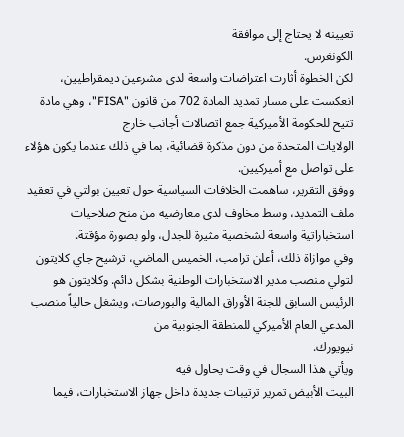تعيينه لا يحتاج إلى موافقة
الكونغرس.
لكن الخطوة أثارت اعتراضات واسعة لدى مشرعين ديمقراطيين، انعكست على مسار تمديد المادة 702 من قانون "FISA"، وهي مادة تتيح للحكومة الأميركية جمع اتصالات أجانب خارج
الولايات المتحدة من دون مذكرة قضائية، بما في ذلك عندما يكون هؤلاء على تواصل مع أميركيين.
ووفق التقرير، ساهمت الخلافات السياسية حول تعيين بولتي في تعقيد ملف التمديد، وسط مخاوف لدى معارضيه من منح صلاحيات استخباراتية واسعة لشخصية مثيرة للجدل، ولو بصورة مؤقتة.
وفي موازاة ذلك، أعلن ترامب، الخميس الماضي، ترشيح جاي كلايتون لتولي منصب مدير الاستخبارات الوطنية بشكل دائم. وكلايتون هو الرئيس السابق للجنة الأوراق المالية والبورصات، ويشغل حالياً منصب
المدعي العام الأميركي للمنطقة الجنوبية من
نيويورك.
ويأتي هذا السجال في وقت يحاول فيه
البيت الأبيض تمرير ترتيبات جديدة داخل جهاز الاستخبارات، فيما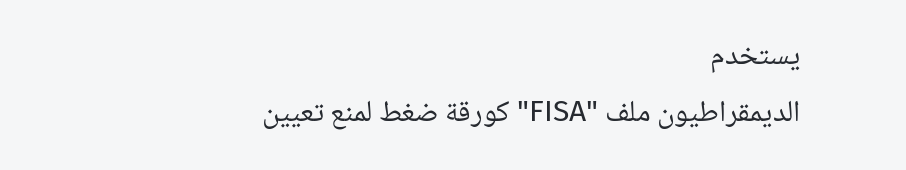يستخدم
الديمقراطيون ملف "FISA" كورقة ضغط لمنع تعيين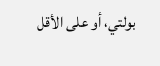بولتي، أو على الأقل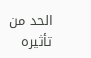الحد من تأثيره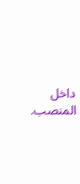داخل المنصب.